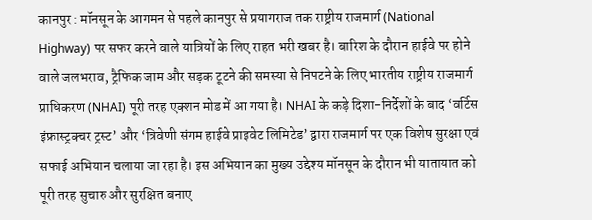कानपुर : मॉनसून के आगमन से पहले कानपुर से प्रयागराज तक राष्ट्रीय राजमार्ग (National Highway) पर सफर करने वाले यात्रियों के लिए राहत भरी खबर है। बारिश के दौरान हाईवे पर होने वाले जलभराव, ट्रैफिक जाम और सड़क टूटने की समस्या से निपटने के लिए भारतीय राष्ट्रीय राजमार्ग प्राधिकरण (NHAI) पूरी तरह एक्शन मोड में आ गया है। NHAI के कड़े दिशा-निर्देशों के बाद ‘वर्टिस इंफ्रास्ट्रक्चर ट्रस्ट’ और ‘त्रिवेणी संगम हाईवे प्राइवेट लिमिटेड’ द्वारा राजमार्ग पर एक विशेष सुरक्षा एवं सफाई अभियान चलाया जा रहा है। इस अभियान का मुख्य उद्देश्य मॉनसून के दौरान भी यातायात को पूरी तरह सुचारु और सुरक्षित बनाए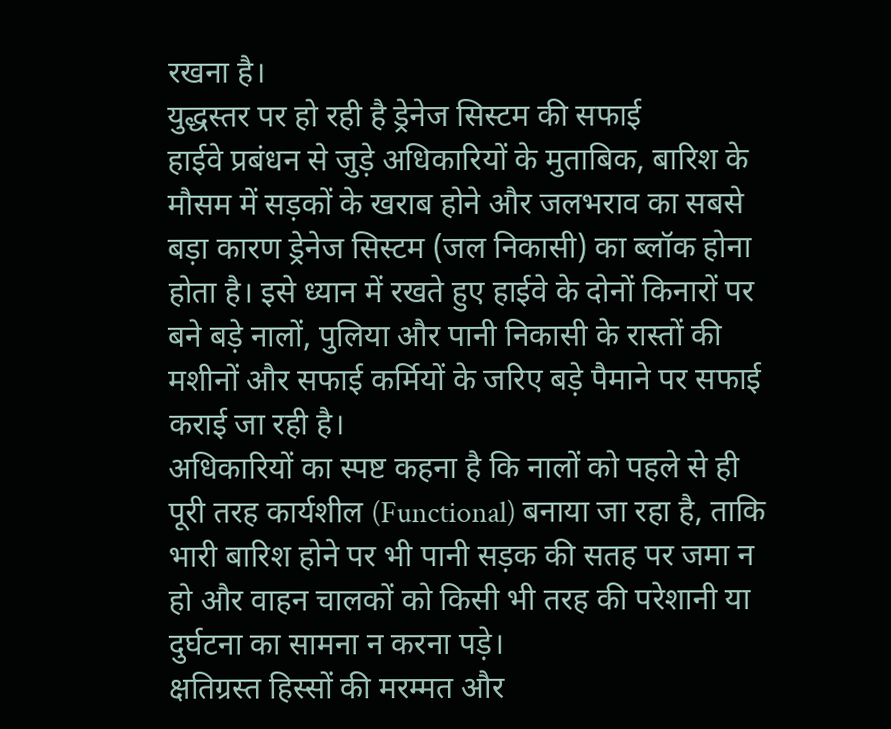रखना है।
युद्धस्तर पर हो रही है ड्रेनेज सिस्टम की सफाई
हाईवे प्रबंधन से जुड़े अधिकारियों के मुताबिक, बारिश के मौसम में सड़कों के खराब होने और जलभराव का सबसे बड़ा कारण ड्रेनेज सिस्टम (जल निकासी) का ब्लॉक होना होता है। इसे ध्यान में रखते हुए हाईवे के दोनों किनारों पर बने बड़े नालों, पुलिया और पानी निकासी के रास्तों की मशीनों और सफाई कर्मियों के जरिए बड़े पैमाने पर सफाई कराई जा रही है।
अधिकारियों का स्पष्ट कहना है कि नालों को पहले से ही पूरी तरह कार्यशील (Functional) बनाया जा रहा है, ताकि भारी बारिश होने पर भी पानी सड़क की सतह पर जमा न हो और वाहन चालकों को किसी भी तरह की परेशानी या दुर्घटना का सामना न करना पड़े।
क्षतिग्रस्त हिस्सों की मरम्मत और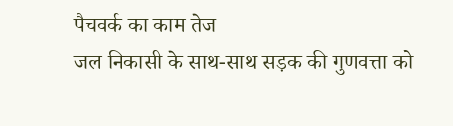पैचवर्क का काम तेज
जल निकासी के साथ-साथ सड़क की गुणवत्ता को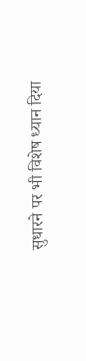सुधारने पर भी विशेष ध्यान दिया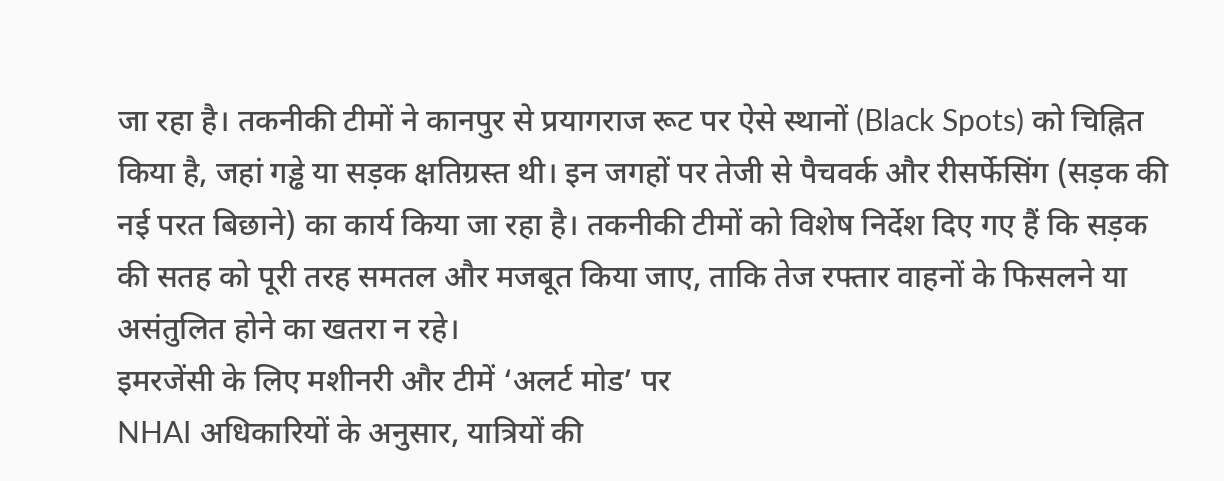जा रहा है। तकनीकी टीमों ने कानपुर से प्रयागराज रूट पर ऐसे स्थानों (Black Spots) को चिह्नित किया है, जहां गड्ढे या सड़क क्षतिग्रस्त थी। इन जगहों पर तेजी से पैचवर्क और रीसर्फेसिंग (सड़क की नई परत बिछाने) का कार्य किया जा रहा है। तकनीकी टीमों को विशेष निर्देश दिए गए हैं कि सड़क की सतह को पूरी तरह समतल और मजबूत किया जाए, ताकि तेज रफ्तार वाहनों के फिसलने या असंतुलित होने का खतरा न रहे।
इमरजेंसी के लिए मशीनरी और टीमें ‘अलर्ट मोड’ पर
NHAI अधिकारियों के अनुसार, यात्रियों की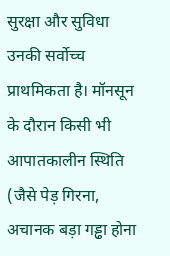सुरक्षा और सुविधा उनकी सर्वोच्च प्राथमिकता है। मॉनसून के दौरान किसी भी आपातकालीन स्थिति (जैसे पेड़ गिरना, अचानक बड़ा गड्ढा होना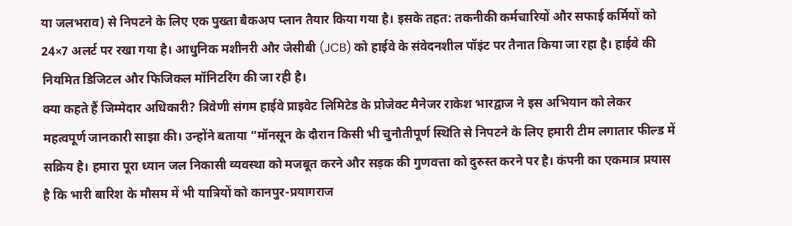या जलभराव) से निपटने के लिए एक पुख्ता बैकअप प्लान तैयार किया गया है। इसके तहत: तकनीकी कर्मचारियों और सफाई कर्मियों को 24×7 अलर्ट पर रखा गया है। आधुनिक मशीनरी और जेसीबी (JCB) को हाईवे के संवेदनशील पॉइंट पर तैनात किया जा रहा है। हाईवे की नियमित डिजिटल और फिजिकल मॉनिटरिंग की जा रही है।
क्या कहते हैं जिम्मेदार अधिकारी? त्रिवेणी संगम हाईवे प्राइवेट लिमिटेड के प्रोजेक्ट मैनेजर राकेश भारद्वाज ने इस अभियान को लेकर महत्वपूर्ण जानकारी साझा की। उन्होंने बताया “मॉनसून के दौरान किसी भी चुनौतीपूर्ण स्थिति से निपटने के लिए हमारी टीम लगातार फील्ड में सक्रिय है। हमारा पूरा ध्यान जल निकासी व्यवस्था को मजबूत करने और सड़क की गुणवत्ता को दुरुस्त करने पर है। कंपनी का एकमात्र प्रयास है कि भारी बारिश के मौसम में भी यात्रियों को कानपुर-प्रयागराज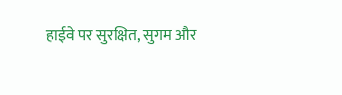हाईवे पर सुरक्षित, सुगम और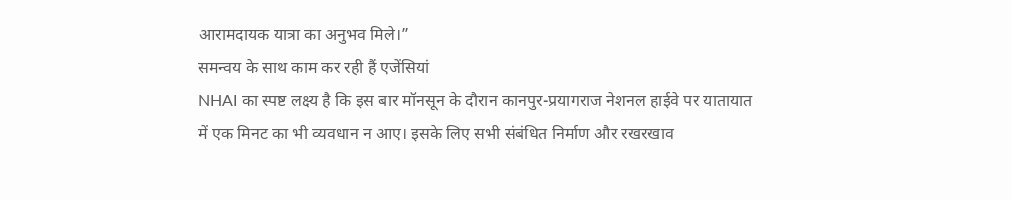आरामदायक यात्रा का अनुभव मिले।”
समन्वय के साथ काम कर रही हैं एजेंसियां
NHAI का स्पष्ट लक्ष्य है कि इस बार मॉनसून के दौरान कानपुर-प्रयागराज नेशनल हाईवे पर यातायात में एक मिनट का भी व्यवधान न आए। इसके लिए सभी संबंधित निर्माण और रखरखाव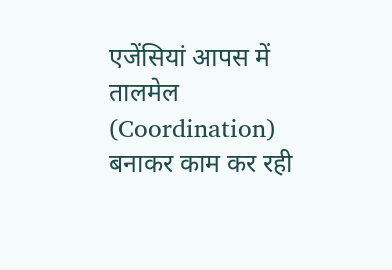एजेंसियां आपस में तालमेल (Coordination) बनाकर काम कर रही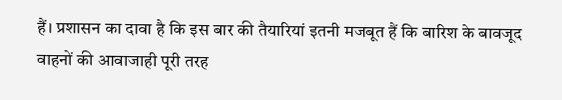हैं। प्रशासन का दावा है कि इस बार की तैयारियां इतनी मजबूत हैं कि बारिश के बावजूद वाहनों की आवाजाही पूरी तरह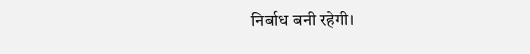निर्बाध बनी रहेगी।